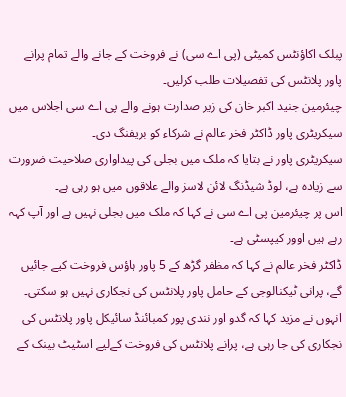پبلک اکاؤنٹس کمیٹی (پی اے سی) نے فروخت کے جانے والے تمام پرانے پاور پلانٹس کی تفصیلات طلب کرلیں۔
چیئرمین جنید اکبر خان کی زیر صدارت ہونے والے پی اے سی اجلاس میں سیکریٹری پاور ڈاکٹر فخر عالم نے شرکاء کو بریفنگ دی۔
سیکریٹری پاور نے بتایا کہ ملک میں بجلی کی پیداواری صلاحیت ضرورت سے زیادہ ہے، لوڈ شیڈنگ لائن لاسز والے علاقوں میں ہو رہی ہے۔
اس پر چیئرمین پی اے سی نے کہا کہ ملک میں بجلی نہیں ہے اور آپ کہہ رہے ہیں اوور کیپسٹی ہے۔
ڈاکٹر فخر عالم نے کہا کہ مظفر گڑھ کے 5 پاور ہاؤس فروخت کیے جائیں گے، پرانی ٹیکنالوجی کے حامل پاور پلانٹس کی نجکاری نہیں ہو سکتی۔
انہوں نے مزید کہا کہ گدو اور نندی پور کمبائنڈ سائیکل پاور پلانٹس کی نجکاری کی جا رہی ہے، پرانے پلانٹس کی فروخت کےلیے اسٹیٹ بینک کے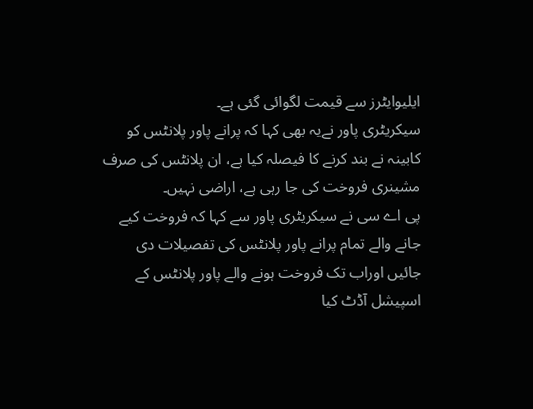ایلیوایٹرز سے قیمت لگوائی گئی ہے۔
سیکریٹری پاور نےیہ بھی کہا کہ پرانے پاور پلانٹس کو کابینہ نے بند کرنے کا فیصلہ کیا ہے، ان پلانٹس کی صرف مشینری فروخت کی جا رہی ہے، اراضی نہیں۔
پی اے سی نے سیکریٹری پاور سے کہا کہ فروخت کیے جانے والے تمام پرانے پاور پلانٹس کی تفصیلات دی جائیں اوراب تک فروخت ہونے والے پاور پلانٹس کے اسپیشل آڈٹ کیا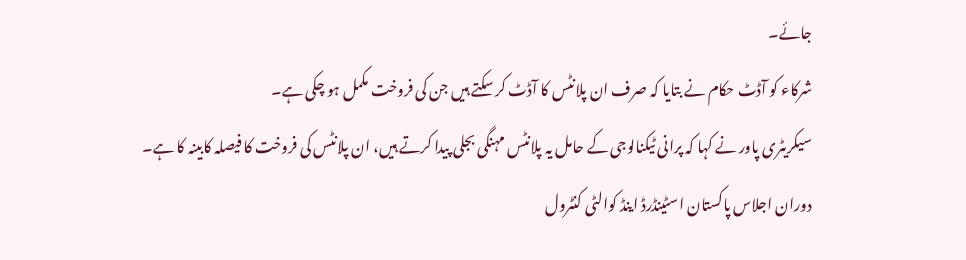جائے۔
شرکاء کو آڈٹ حکام نے بتایا کہ صرف ان پلانٹس کا آڈٹ کر سکتے ہیں جن کی فروخت مکمل ہو چکی ہے۔
سیکریٹری پاور نے کہا کہ پرانی ٹیکنالوجی کے حامل یہ پلانٹس مہنگی بجلی پیدا کرتے ہیں، ان پلانٹس کی فروخت کا فیصلہ کابینہ کا ہے۔
دوران اجلاس پاکستان اسٹینڈرڈ اینڈ کوالٹی کنٹرول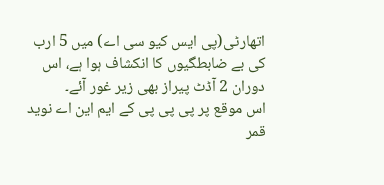اتھارٹی(پی ایس کیو سی اے) میں 5 ارب کی بے ضابطگیوں کا انکشاف ہوا ہے، اس دوران 2 آڈٹ پیراز بھی زیر غور آئے۔
اس موقع پر پی پی پی کے ایم این اے نوید قمر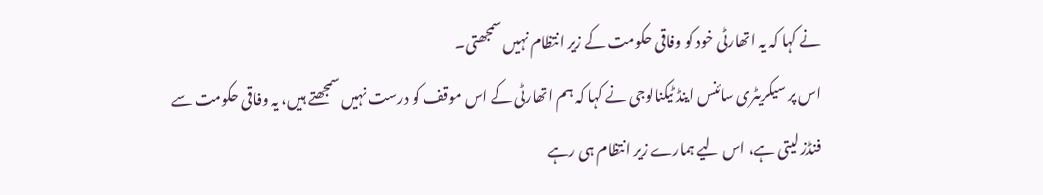نے کہا کہ یہ اتھارٹی خود کو وفاقی حکومت کے زیر انتظام نہیں سمجھتی۔
اس پر سیکریٹری سائنس اینڈ ٹیکنالوجی نے کہا کہ ہم اتھارٹی کے اس موقف کو درست نہیں سمجھتے ہیں، یہ وفاقی حکومت سے فنڈز لیتی ہے، اس لیے ہمارے زیر انتظام ہی رہے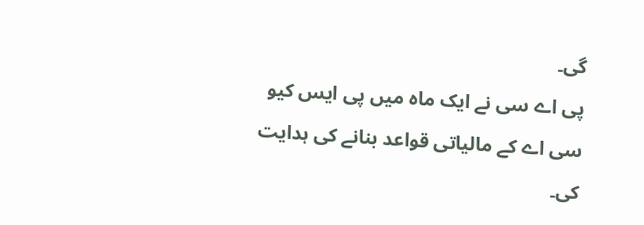گی۔
پی اے سی نے ایک ماہ میں پی ایس کیو سی اے کے مالیاتی قواعد بنانے کی ہدایت کی۔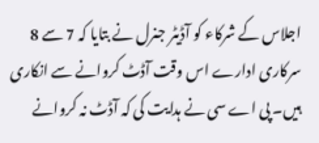اجلاس کے شرکاء کو آڈیٹر جنرل نے بتایا کہ 7 سے 8 سرکاری ادارے اس وقت آڈٹ کروانے سے انکاری ہیں۔ پی اے سی نے ہدایت کی کہ آڈٹ نہ کروانے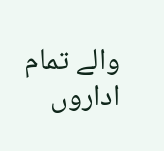والے تمام اداروں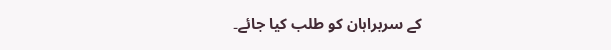کے سربراہان کو طلب کیا جائے۔